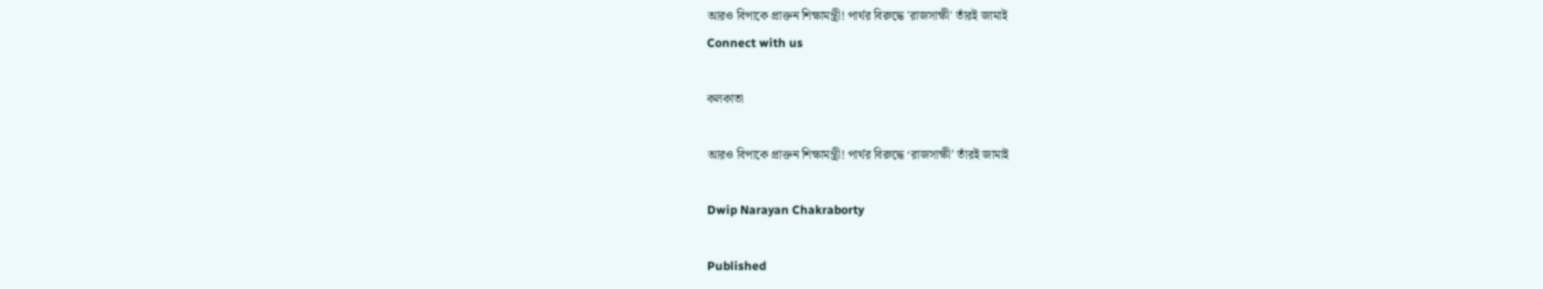আরও বিপাকে প্রাক্তন শিক্ষামন্ত্রী! পার্থর বিরুদ্ধে 'রাজসাক্ষী' তাঁরই জামাই
Connect with us

কলকাতা

আরও বিপাকে প্রাক্তন শিক্ষামন্ত্রী! পার্থর বিরুদ্ধে ‘রাজসাক্ষী’ তাঁরই জামাই

Dwip Narayan Chakraborty

Published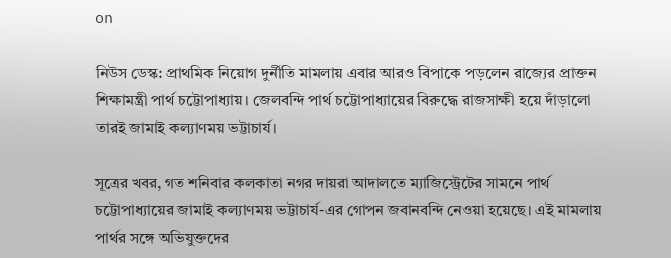on

নিউস ডেস্ক: প্রাথমিক নিয়োগ দুর্নীতি মামলায় এবার আরও বিপাকে পড়লেন রাজ্যের প্রাক্তন শিক্ষামন্ত্রী পার্থ চট্টোপাধ্যায়। জেলবন্দি পার্থ চট্টোপাধ্যায়ের বিরুদ্ধে রাজসাক্ষী হয়ে দাঁড়ালো তারই জামাই কল্যাণময় ভট্টাচার্য।

সূত্রের খবর, গত শনিবার কলকাতা নগর দায়রা আদালতে ম্যাজিস্ট্রেটের সামনে পার্থ চট্টোপাধ্যায়ের জামাই কল্যাণময় ভট্টাচার্য-এর গোপন জবানবন্দি নেওয়া হয়েছে। এই মামলায় পার্থর সঙ্গে অভিযুক্তদের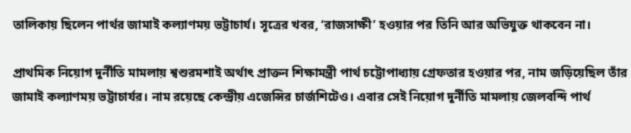তালিকায় ছিলেন পার্থর জামাই কল্যাণময় ভট্টাচার্য। সূত্রের খবর, ‘রাজসাক্ষী’ হওয়ার পর তিনি আর অভিযুক্ত থাকবেন না।

প্রাথমিক নিয়োগ দুর্নীতি মামলায় শ্বশুরমশাই অর্থাৎ প্রাক্তন শিক্ষামন্ত্রী পার্থ চট্টোপাধ্যায় গ্রেফতার হওয়ার পর, নাম জড়িয়েছিল তাঁর জামাই কল্যাণময় ভট্টাচার্যর। নাম রয়েছে কেন্দ্রীয় এজেন্সির চার্জশিটেও। এবার সেই নিয়োগ দুর্নীতি মামলায় জেলবন্দি পার্থ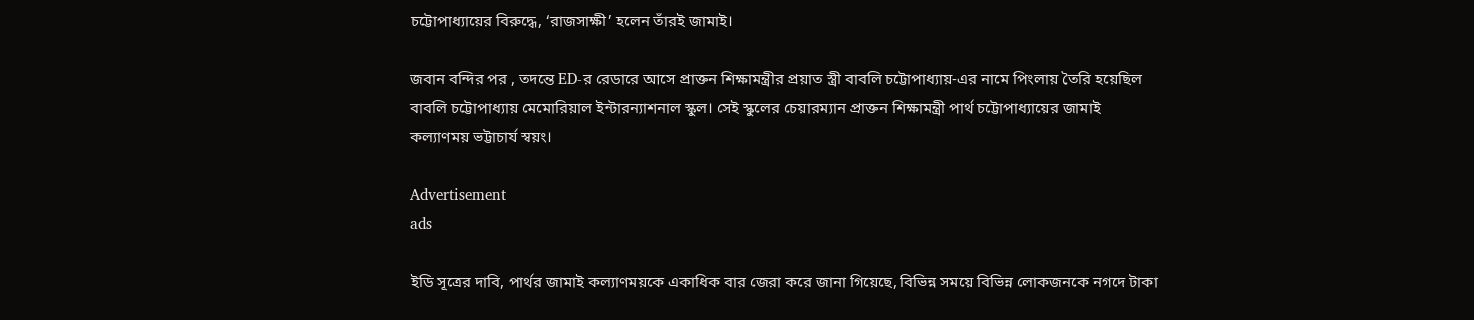চট্টোপাধ্যায়ের বিরুদ্ধে, ‘রাজসাক্ষী’ হলেন তাঁরই জামাই।

জবান বন্দির পর , তদন্তে ED-র র‍েডারে আসে প্রাক্তন শিক্ষামন্ত্রীর প্রয়াত স্ত্রী বাবলি চট্টোপাধ্যায়-এর নামে পিংলায় তৈরি হয়েছিল বাবলি চট্টোপাধ্যায় মেমোরিয়াল ইন্টারন্যাশনাল স্কুল। সেই স্কুলের চেয়ারম্যান প্রাক্তন শিক্ষামন্ত্রী পার্থ চট্টোপাধ্যায়ের জামাই কল্যাণময় ভট্টাচার্য স্বয়ং।

Advertisement
ads

ইডি সূত্রের দাবি, পার্থর জামাই কল্যাণময়কে একাধিক বার জেরা করে জানা গিয়েছে, বিভিন্ন সময়ে বিভিন্ন লোকজনকে নগদে টাকা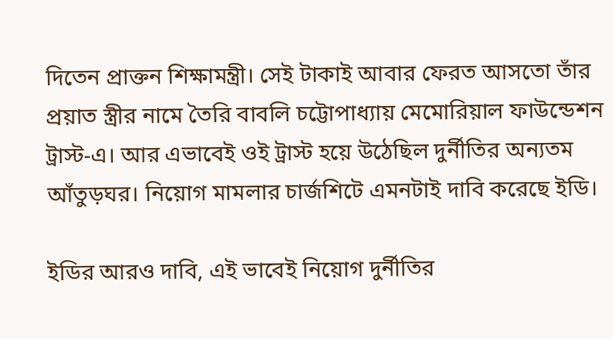দিতেন প্রাক্তন শিক্ষামন্ত্রী। সেই টাকাই আবার ফেরত আসতো তাঁর প্রয়াত স্ত্রীর নামে তৈরি বাবলি চট্টোপাধ্যায় মেমোরিয়াল ফাউন্ডেশন ট্রাস্ট-এ। আর এভাবেই ওই ট্রাস্ট হয়ে উঠেছিল দুর্নীতির অন্যতম আঁতুড়ঘর। নিয়োগ মামলার চার্জশিটে এমনটাই দাবি করেছে ইডি।

ইডির আরও দাবি, এই ভাবেই নিয়োগ দুর্নীতির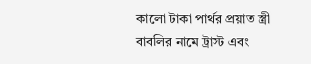কালো টাকা পার্থর প্রয়াত স্ত্রী বাবলির নামে ট্রাস্ট এবং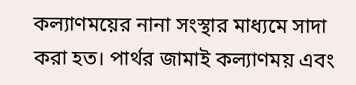কল্যাণময়ের নানা সংস্থার মাধ্যমে সাদা করা হত। পার্থর জামাই কল্যাণময় এবং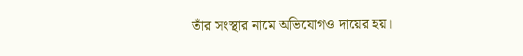তাঁর সংস্থার নামে অভিযোগও দায়ের হয়।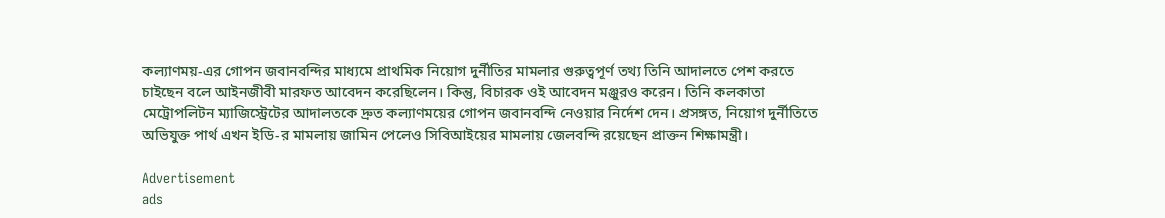কল্যাণময়-এর গোপন জবানবন্দির মাধ্যমে প্রাথমিক নিয়োগ দুর্নীতির মামলার গুরুত্বপূর্ণ তথ্য তিনি আদালতে পেশ করতে চাইছেন বলে আইনজীবী মারফত আবেদন করেছিলেন। কিন্তু, বিচারক ওই আবেদন মঞ্জুরও করেন। তিনি কলকাতা মেট্রোপলিটন ম্যাজিস্ট্রেটের আদালতকে দ্রুত কল্যাণময়ের গোপন জবানবন্দি নেওয়ার নির্দেশ দেন। প্রসঙ্গত, নিয়োগ দুর্নীতিতে অভিযুক্ত পার্থ এখন ইডি-র মামলায় জামিন পেলেও সিবিআইয়ের মামলায় জেলবন্দি রয়েছেন প্রাক্তন শিক্ষামন্ত্রী।

Advertisement
ads